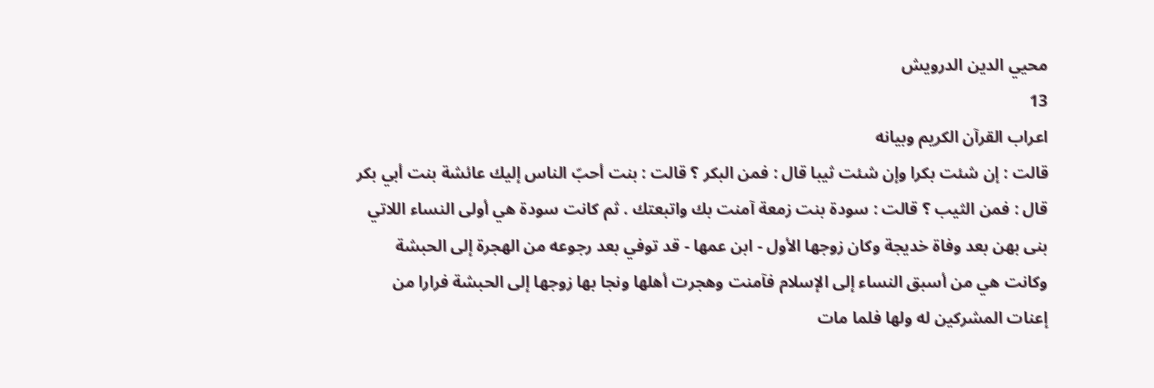محيي الدين الدرويش
13
اعراب القرآن الكريم وبيانه
قالت : إن شئت بكرا وإن شئت ثيبا قال : فمن البكر ؟ قالت : بنت أحبّ الناس إليك عائشة بنت أبي بكر قال : فمن الثيب ؟ قالت : سودة بنت زمعة آمنت بك واتبعتك . ثم كانت سودة هي أولى النساء اللاتي بنى بهن بعد وفاة خديجة وكان زوجها الأول - ابن عمها - قد توفي بعد رجوعه من الهجرة إلى الحبشة وكانت هي من أسبق النساء إلى الإسلام فآمنت وهجرت أهلها ونجا بها زوجها إلى الحبشة فرارا من إعنات المشركين له ولها فلما مات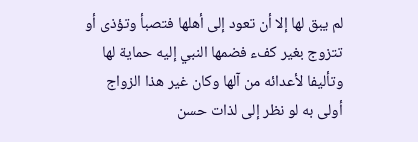لم يبق لها إلا أن تعود إلى أهلها فتصبأ وتؤذى أو تتزوج بغير كفء فضمها النبي إليه حماية لها وتأليفا لأعدائه من آلها وكان غير هذا الزواج أولى به لو نظر إلى لذات حسن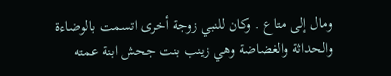ومال إلى متاع . وكان للنبي زوجة أخرى اتسمت بالوضاءة والحداثة والغضاضة وهي زينب بنت جحش ابنة عمته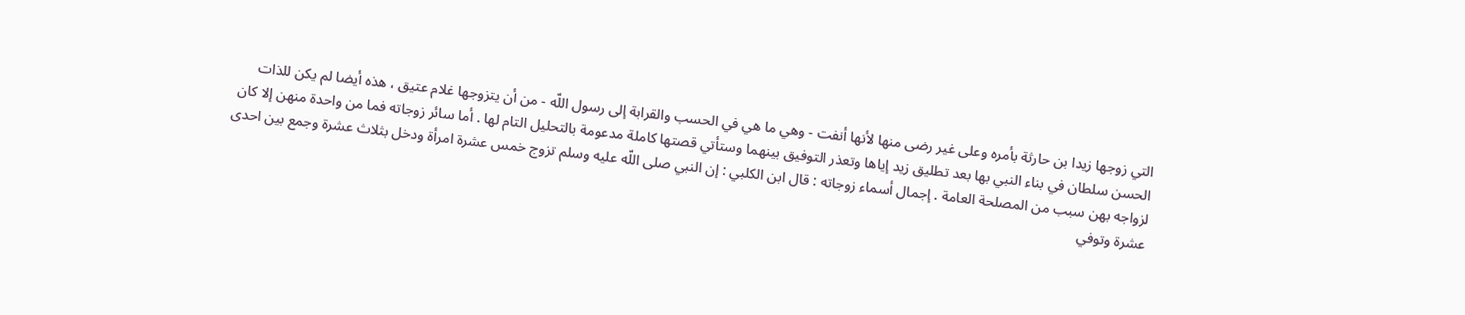التي زوجها زيدا بن حارثة بأمره وعلى غير رضى منها لأنها أنفت - وهي ما هي في الحسب والقرابة إلى رسول اللّه - من أن يتزوجها غلام عتيق ، هذه أيضا لم يكن للذات الحسن سلطان في بناء النبي بها بعد تطليق زيد إياها وتعذر التوفيق بينهما وستأتي قصتها كاملة مدعومة بالتحليل التام لها . أما سائر زوجاته فما من واحدة منهن إلا كان لزواجه بهن سبب من المصلحة العامة . إجمال أسماء زوجاته : قال ابن الكلبي : إن النبي صلى اللّه عليه وسلم تزوج خمس عشرة امرأة ودخل بثلاث عشرة وجمع بين احدى عشرة وتوفي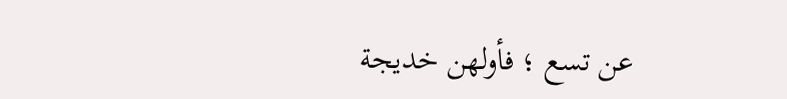عن تسع ؛ فأولهن خديجة